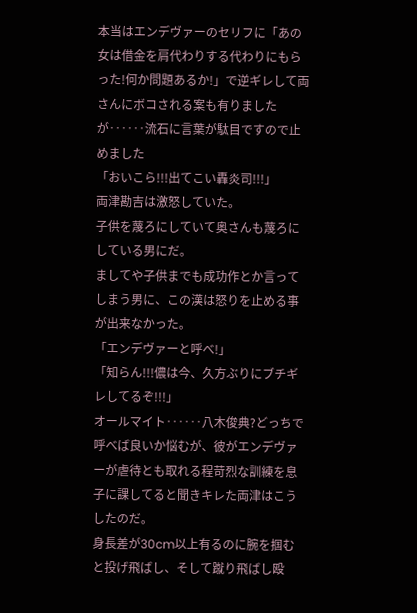本当はエンデヴァーのセリフに「あの女は借金を肩代わりする代わりにもらった!何か問題あるか!」で逆ギレして両さんにボコされる案も有りましたが‥‥‥流石に言葉が駄目ですので止めました
「おいこら!!!出てこい轟炎司!!!」
両津勘吉は激怒していた。
子供を蔑ろにしていて奥さんも蔑ろにしている男にだ。
ましてや子供までも成功作とか言ってしまう男に、この漢は怒りを止める事が出来なかった。
「エンデヴァーと呼べ!」
「知らん!!!儂は今、久方ぶりにブチギレしてるぞ!!!」
オールマイト‥‥‥八木俊典?どっちで呼べば良いか悩むが、彼がエンデヴァーが虐待とも取れる程苛烈な訓練を息子に課してると聞きキレた両津はこうしたのだ。
身長差が30cm以上有るのに腕を掴むと投げ飛ばし、そして蹴り飛ばし殴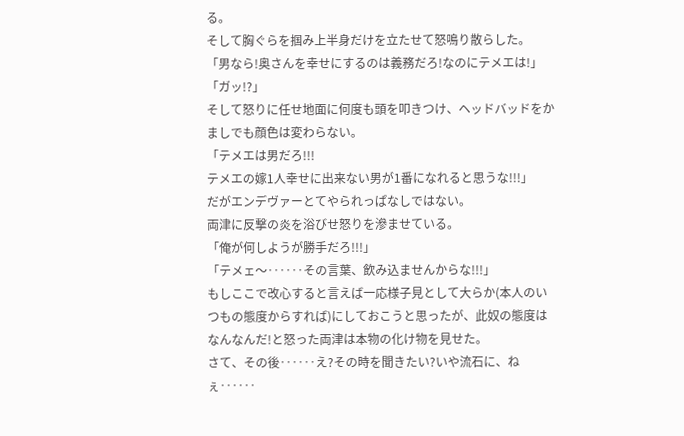る。
そして胸ぐらを掴み上半身だけを立たせて怒鳴り散らした。
「男なら!奥さんを幸せにするのは義務だろ!なのにテメエは!」
「ガッ!?」
そして怒りに任せ地面に何度も頭を叩きつけ、ヘッドバッドをかましでも顔色は変わらない。
「テメエは男だろ!!!
テメエの嫁1人幸せに出来ない男が1番になれると思うな!!!」
だがエンデヴァーとてやられっぱなしではない。
両津に反撃の炎を浴びせ怒りを滲ませている。
「俺が何しようが勝手だろ!!!」
「テメェ〜‥‥‥その言葉、飲み込ませんからな!!!」
もしここで改心すると言えば一応様子見として大らか(本人のいつもの態度からすれば)にしておこうと思ったが、此奴の態度はなんなんだ!と怒った両津は本物の化け物を見せた。
さて、その後‥‥‥え?その時を聞きたい?いや流石に、ねぇ‥‥‥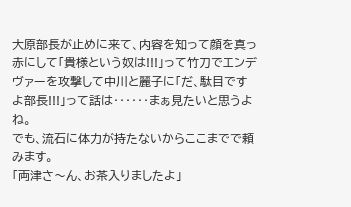大原部長が止めに来て、内容を知って顔を真っ赤にして「貴様という奴は!!!」って竹刀でエンデヴァーを攻撃して中川と麗子に「だ、駄目ですよ部長!!!」って話は‥‥‥まぁ見たいと思うよね。
でも、流石に体力が持たないからここまでで頼みます。
「両津さ〜ん、お茶入りましたよ」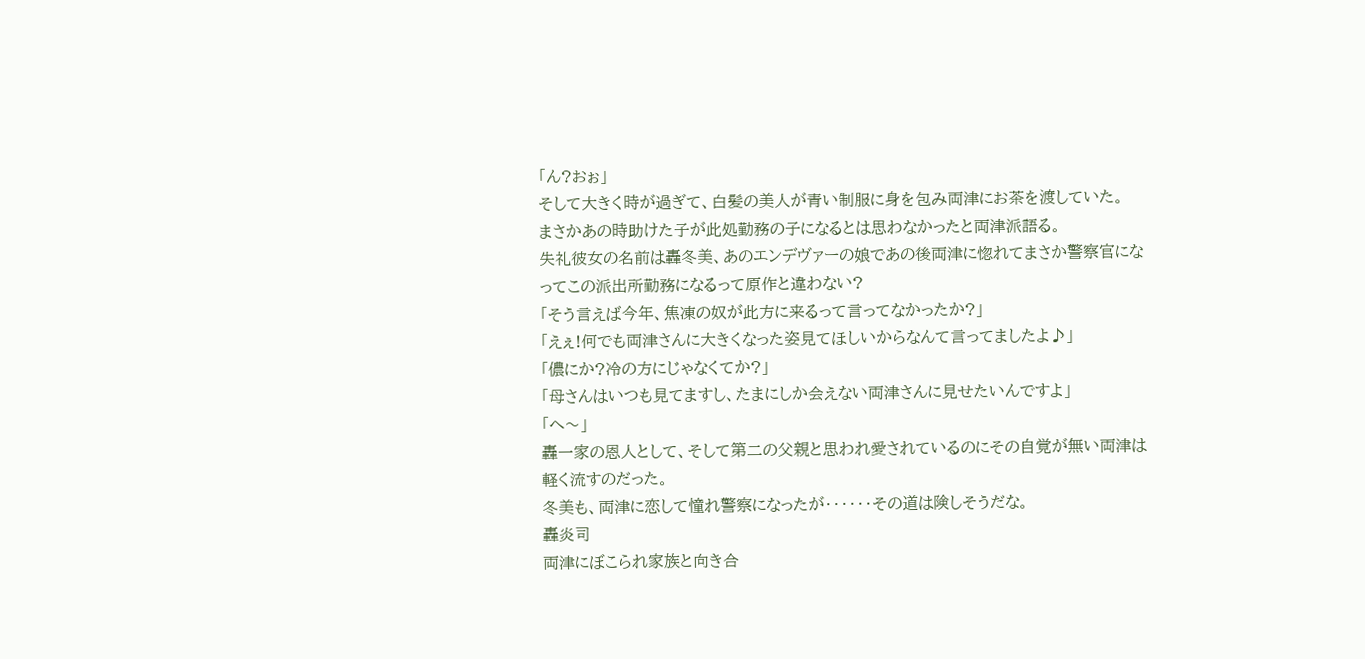「ん?おぉ」
そして大きく時が過ぎて、白髪の美人が青い制服に身を包み両津にお茶を渡していた。
まさかあの時助けた子が此処勤務の子になるとは思わなかったと両津派語る。
失礼彼女の名前は轟冬美、あのエンデヴァーの娘であの後両津に惚れてまさか警察官になってこの派出所勤務になるって原作と違わない?
「そう言えば今年、焦凍の奴が此方に来るって言ってなかったか?」
「えぇ!何でも両津さんに大きくなった姿見てほしいからなんて言ってましたよ♪」
「儂にか?冷の方にじゃなくてか?」
「母さんはいつも見てますし、たまにしか会えない両津さんに見せたいんですよ」
「へ〜」
轟一家の恩人として、そして第二の父親と思われ愛されているのにその自覚が無い両津は軽く流すのだった。
冬美も、両津に恋して憧れ警察になったが‥‥‥その道は険しそうだな。
轟炎司
両津にぼこられ家族と向き合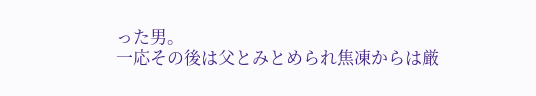った男。
一応その後は父とみとめられ焦凍からは厳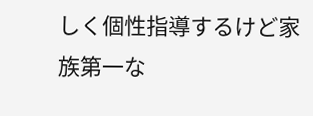しく個性指導するけど家族第一な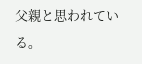父親と思われている。